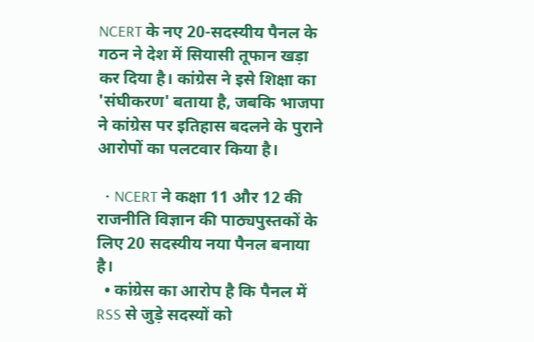NCERT के नए 20-सदस्यीय पैनल के गठन ने देश में सियासी तूफान खड़ा कर दिया है। कांग्रेस ने इसे शिक्षा का 'संघीकरण' बताया है, जबकि भाजपा ने कांग्रेस पर इतिहास बदलने के पुराने आरोपों का पलटवार किया है।

  • NCERT ने कक्षा 11 और 12 की राजनीति विज्ञान की पाठ्यपुस्तकों के लिए 20 सदस्यीय नया पैनल बनाया है।
  • कांग्रेस का आरोप है कि पैनल में RSS से जुड़े सदस्यों को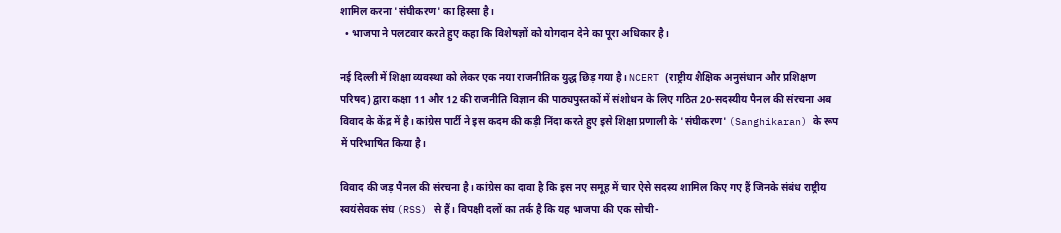शामिल करना 'संघीकरण' का हिस्सा है।
  • भाजपा ने पलटवार करते हुए कहा कि विशेषज्ञों को योगदान देने का पूरा अधिकार है।

नई दिल्ली में शिक्षा व्यवस्था को लेकर एक नया राजनीतिक युद्ध छिड़ गया है। NCERT (राष्ट्रीय शैक्षिक अनुसंधान और प्रशिक्षण परिषद) द्वारा कक्षा 11 और 12 की राजनीति विज्ञान की पाठ्यपुस्तकों में संशोधन के लिए गठित 20-सदस्यीय पैनल की संरचना अब विवाद के केंद्र में है। कांग्रेस पार्टी ने इस कदम की कड़ी निंदा करते हुए इसे शिक्षा प्रणाली के 'संघीकरण' (Sanghikaran) के रूप में परिभाषित किया है।

विवाद की जड़ पैनल की संरचना है। कांग्रेस का दावा है कि इस नए समूह में चार ऐसे सदस्य शामिल किए गए हैं जिनके संबंध राष्ट्रीय स्वयंसेवक संघ (RSS) से हैं। विपक्षी दलों का तर्क है कि यह भाजपा की एक सोची-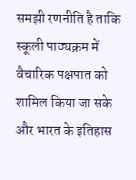समझी रणनीति है ताकि स्कूली पाठ्यक्रम में वैचारिक पक्षपात को शामिल किया जा सके और भारत के इतिहास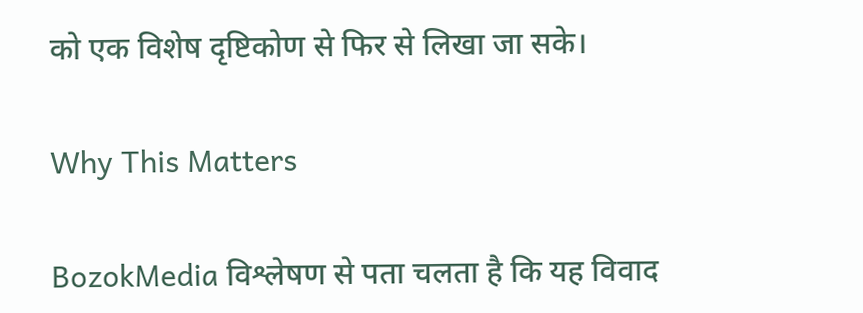को एक विशेष दृष्टिकोण से फिर से लिखा जा सके।

Why This Matters

BozokMedia विश्लेषण से पता चलता है कि यह विवाद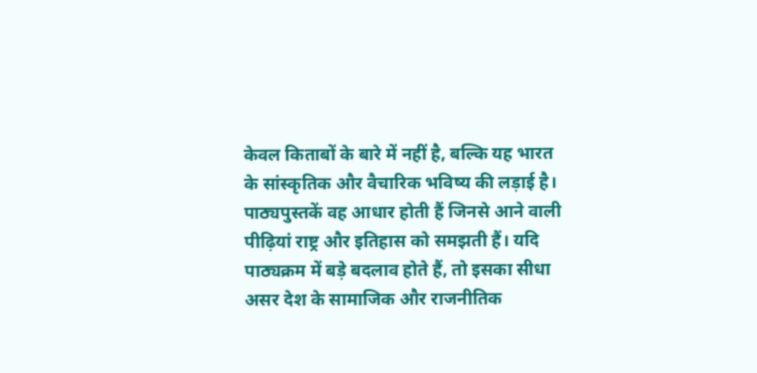केवल किताबों के बारे में नहीं है, बल्कि यह भारत के सांस्कृतिक और वैचारिक भविष्य की लड़ाई है। पाठ्यपुस्तकें वह आधार होती हैं जिनसे आने वाली पीढ़ियां राष्ट्र और इतिहास को समझती हैं। यदि पाठ्यक्रम में बड़े बदलाव होते हैं, तो इसका सीधा असर देश के सामाजिक और राजनीतिक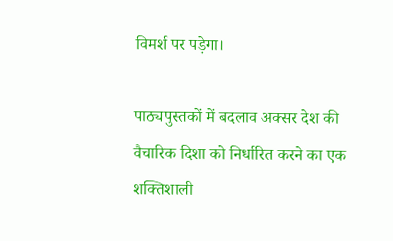विमर्श पर पड़ेगा।

पाठ्यपुस्तकों में बदलाव अक्सर देश की वैचारिक दिशा को निर्धारित करने का एक शक्तिशाली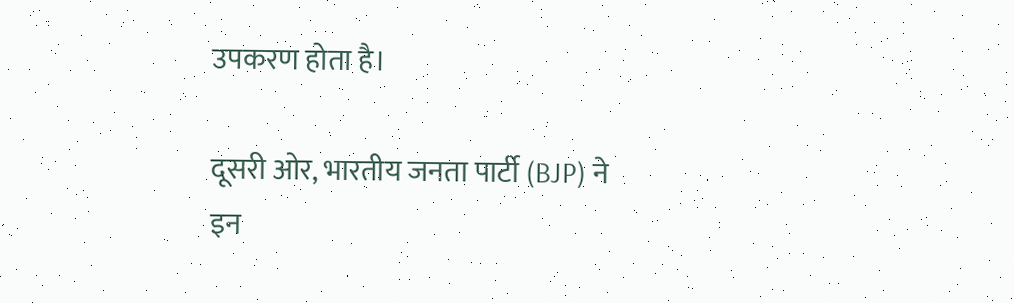उपकरण होता है।

दूसरी ओर, भारतीय जनता पार्टी (BJP) ने इन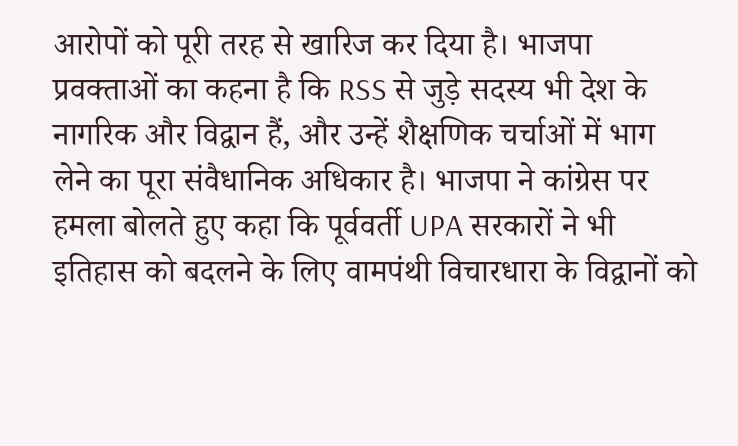आरोपों को पूरी तरह से खारिज कर दिया है। भाजपा प्रवक्ताओं का कहना है कि RSS से जुड़े सदस्य भी देश के नागरिक और विद्वान हैं, और उन्हें शैक्षणिक चर्चाओं में भाग लेने का पूरा संवैधानिक अधिकार है। भाजपा ने कांग्रेस पर हमला बोलते हुए कहा कि पूर्ववर्ती UPA सरकारों ने भी इतिहास को बदलने के लिए वामपंथी विचारधारा के विद्वानों को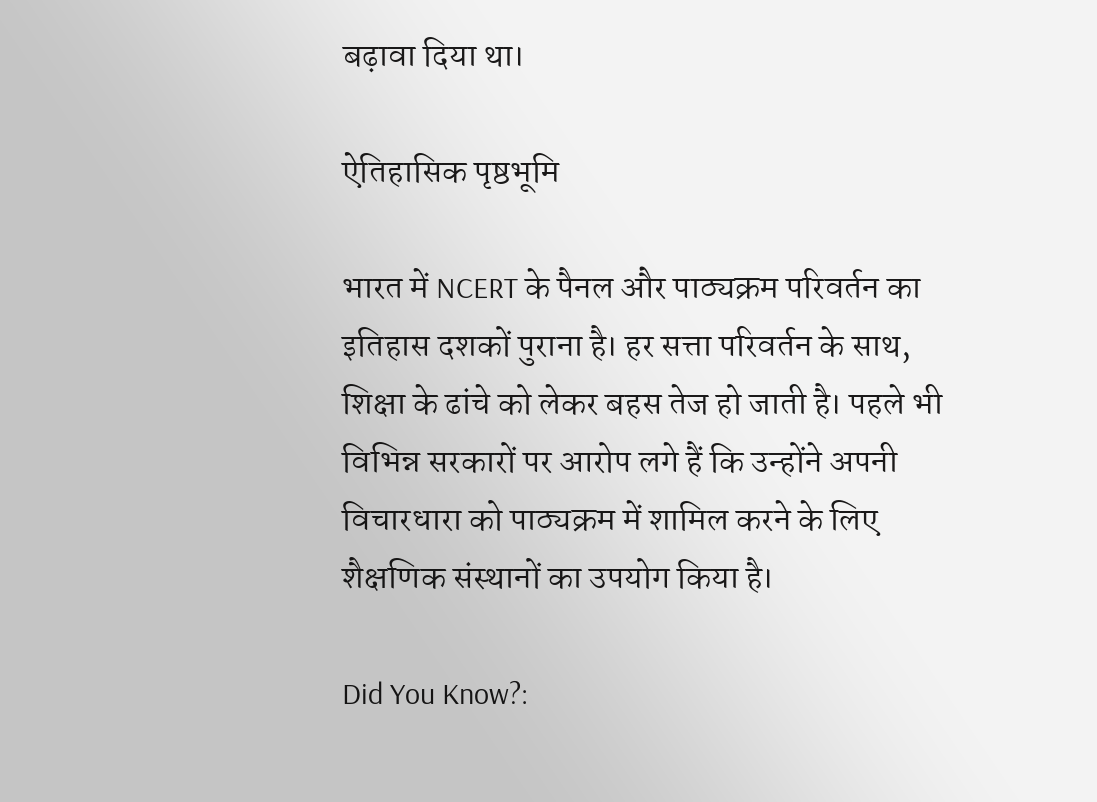बढ़ावा दिया था।

ऐतिहासिक पृष्ठभूमि

भारत में NCERT के पैनल और पाठ्यक्रम परिवर्तन का इतिहास दशकों पुराना है। हर सत्ता परिवर्तन के साथ, शिक्षा के ढांचे को लेकर बहस तेज हो जाती है। पहले भी विभिन्न सरकारों पर आरोप लगे हैं कि उन्होंने अपनी विचारधारा को पाठ्यक्रम में शामिल करने के लिए शैक्षणिक संस्थानों का उपयोग किया है।

Did You Know?: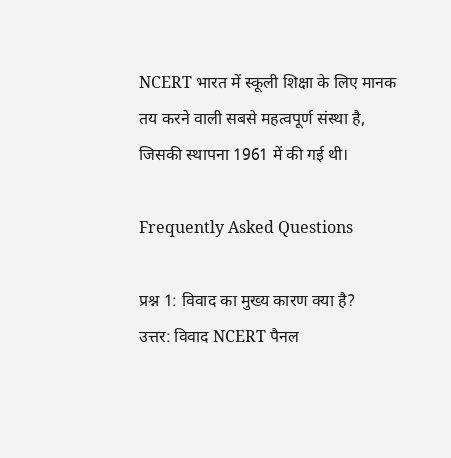NCERT भारत में स्कूली शिक्षा के लिए मानक तय करने वाली सबसे महत्वपूर्ण संस्था है, जिसकी स्थापना 1961 में की गई थी।

Frequently Asked Questions

प्रश्न 1: विवाद का मुख्य कारण क्या है?
उत्तर: विवाद NCERT पैनल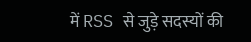में RSS से जुड़े सदस्यों की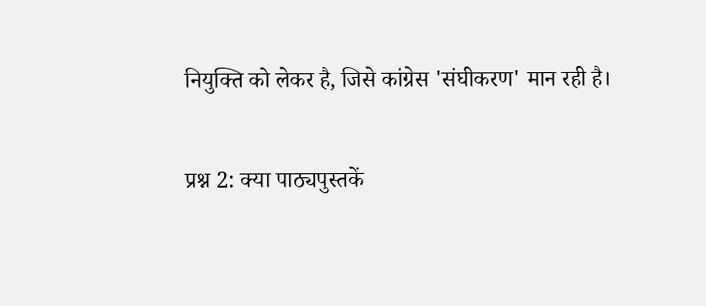नियुक्ति को लेकर है, जिसे कांग्रेस 'संघीकरण' मान रही है।

प्रश्न 2: क्या पाठ्यपुस्तकें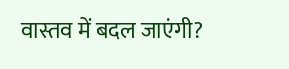वास्तव में बदल जाएंगी?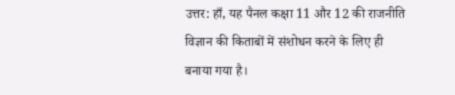उत्तर: हाँ, यह पैनल कक्षा 11 और 12 की राजनीति विज्ञान की किताबों में संशोधन करने के लिए ही बनाया गया है।